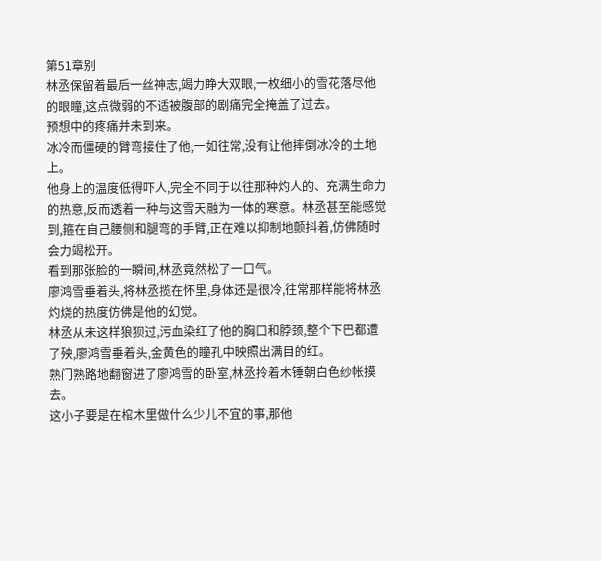第51章别
林丞保留着最后一丝神志,竭力睁大双眼,一枚细小的雪花落尽他的眼瞳,这点微弱的不适被腹部的剧痛完全掩盖了过去。
预想中的疼痛并未到来。
冰冷而僵硬的臂弯接住了他,一如往常,没有让他摔倒冰冷的土地上。
他身上的温度低得吓人,完全不同于以往那种灼人的、充满生命力的热意,反而透着一种与这雪天融为一体的寒意。林丞甚至能感觉到,箍在自己腰侧和腿弯的手臂,正在难以抑制地颤抖着,仿佛随时会力竭松开。
看到那张脸的一瞬间,林丞竟然松了一口气。
廖鸿雪垂着头,将林丞揽在怀里,身体还是很冷,往常那样能将林丞灼烧的热度仿佛是他的幻觉。
林丞从未这样狼狈过,污血染红了他的胸口和脖颈,整个下巴都遭了殃,廖鸿雪垂着头,金黄色的瞳孔中映照出满目的红。
熟门熟路地翻窗进了廖鸿雪的卧室,林丞拎着木锤朝白色纱帐摸去。
这小子要是在棺木里做什么少儿不宜的事,那他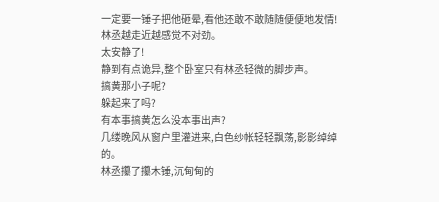一定要一锤子把他砸晕,看他还敢不敢随随便便地发情!
林丞越走近越感觉不对劲。
太安静了!
静到有点诡异,整个卧室只有林丞轻微的脚步声。
搞黄那小子呢?
躲起来了吗?
有本事搞黄怎么没本事出声?
几缕晚风从窗户里灌进来,白色纱帐轻轻飘荡,影影绰绰的。
林丞攥了攥木锤,沉甸甸的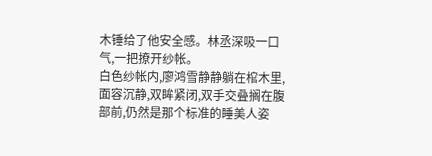木锤给了他安全感。林丞深吸一口气,一把撩开纱帐。
白色纱帐内,廖鸿雪静静躺在棺木里,面容沉静,双眸紧闭,双手交叠搁在腹部前,仍然是那个标准的睡美人姿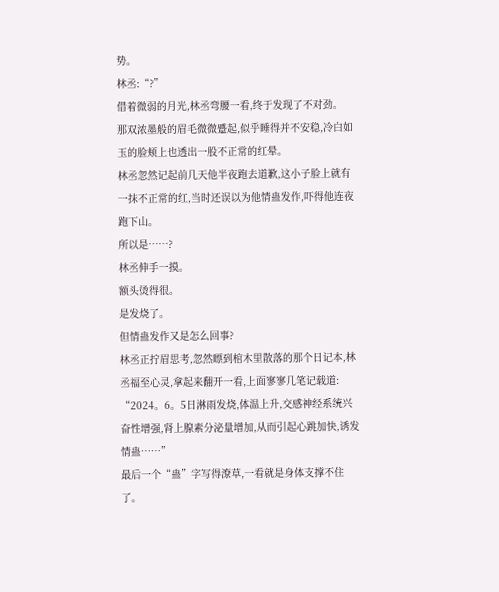势。
林丞:“?”
借着微弱的月光,林丞弯腰一看,终于发现了不对劲。
那双浓墨般的眉毛微微蹙起,似乎睡得并不安稳,冷白如玉的脸颊上也透出一股不正常的红晕。
林丞忽然记起前几天他半夜跑去道歉,这小子脸上就有一抹不正常的红,当时还误以为他情蛊发作,吓得他连夜跑下山。
所以是……?
林丞伸手一摸。
额头烫得很。
是发烧了。
但情蛊发作又是怎么回事?
林丞正拧眉思考,忽然瞟到棺木里散落的那个日记本,林丞福至心灵,拿起来翻开一看,上面寥寥几笔记载道:
“2024。6。5日淋雨发烧,体温上升,交感神经系统兴奋性增强,肾上腺素分泌量增加,从而引起心跳加快,诱发情蛊……”
最后一个“蛊”字写得潦草,一看就是身体支撑不住了。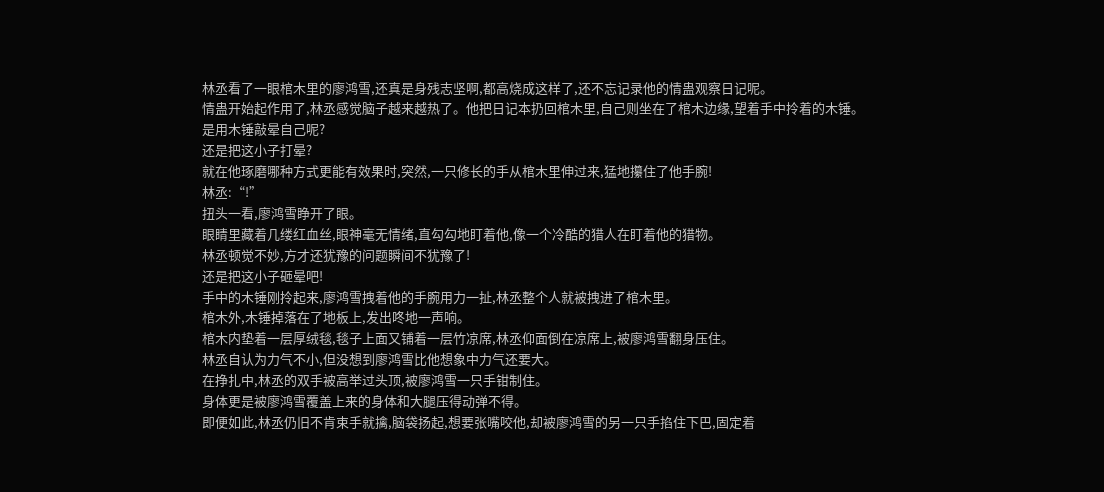林丞看了一眼棺木里的廖鸿雪,还真是身残志坚啊,都高烧成这样了,还不忘记录他的情蛊观察日记呢。
情蛊开始起作用了,林丞感觉脑子越来越热了。他把日记本扔回棺木里,自己则坐在了棺木边缘,望着手中拎着的木锤。
是用木锤敲晕自己呢?
还是把这小子打晕?
就在他琢磨哪种方式更能有效果时,突然,一只修长的手从棺木里伸过来,猛地攥住了他手腕!
林丞:“!”
扭头一看,廖鸿雪睁开了眼。
眼睛里藏着几缕红血丝,眼神毫无情绪,直勾勾地盯着他,像一个冷酷的猎人在盯着他的猎物。
林丞顿觉不妙,方才还犹豫的问题瞬间不犹豫了!
还是把这小子砸晕吧!
手中的木锤刚拎起来,廖鸿雪拽着他的手腕用力一扯,林丞整个人就被拽进了棺木里。
棺木外,木锤掉落在了地板上,发出咚地一声响。
棺木内垫着一层厚绒毯,毯子上面又铺着一层竹凉席,林丞仰面倒在凉席上,被廖鸿雪翻身压住。
林丞自认为力气不小,但没想到廖鸿雪比他想象中力气还要大。
在挣扎中,林丞的双手被高举过头顶,被廖鸿雪一只手钳制住。
身体更是被廖鸿雪覆盖上来的身体和大腿压得动弹不得。
即便如此,林丞仍旧不肯束手就擒,脑袋扬起,想要张嘴咬他,却被廖鸿雪的另一只手掐住下巴,固定着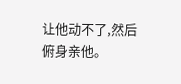让他动不了,然后俯身亲他。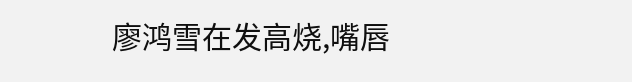廖鸿雪在发高烧,嘴唇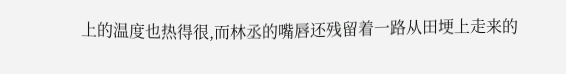上的温度也热得很,而林丞的嘴唇还残留着一路从田埂上走来的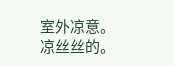室外凉意。
凉丝丝的。